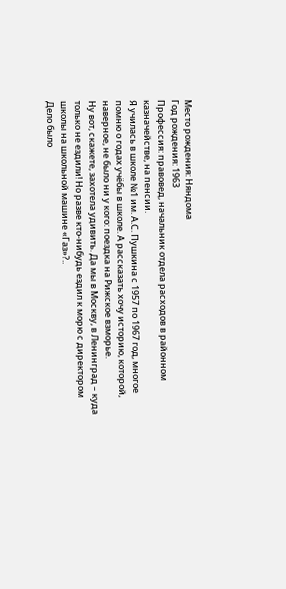Место рождения: Няндома
Год рождения: 1963
Профессия: правовед, начальник отдела расходов в районном казначействе, на пенсии.
Я училась в школе №1 им. А.С. Пушкина с 1957 по 1967 год, многое помню о годах учёбы в школе. А рассказать хочу историю, которой, наверное, не было ни у кого: поездка на Рижское взморье.
Ну вот, скажете, захотела удивить. Да мы в Москву, в Ленинград – куда только не ездили! Но разве кто-нибудь ездил к морю с директором школы на школьной машине «Газ»?..
Дело было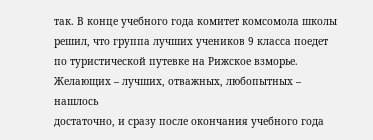так. В конце учебного года комитет комсомола школы решил, что группа лучших учеников 9 класса поедет по туристической путевке на Рижское взморье. Желающих – лучших, отважных, любопытных – нашлось
достаточно, и сразу после окончания учебного года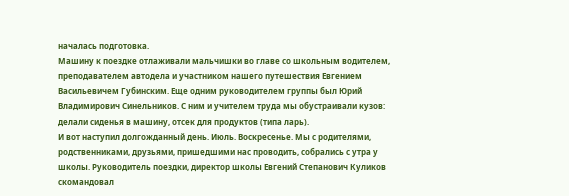началась подготовка.
Машину к поездке отлаживали мальчишки во главе со школьным водителем, преподавателем автодела и участником нашего путешествия Евгением Васильевичем Губинским. Еще одним руководителем группы был Юрий
Владимирович Синельников. С ним и учителем труда мы обустраивали кузов: делали сиденья в машину, отсек для продуктов (типа ларь).
И вот наступил долгожданный день. Июль. Воскресенье. Мы с родителями, родственниками, друзьями, пришедшими нас проводить, собрались с утра у школы. Руководитель поездки, директор школы Евгений Степанович Куликов скомандовал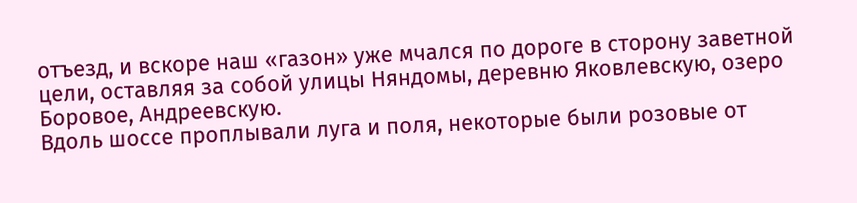отъезд, и вскоре наш «газон» уже мчался по дороге в сторону заветной цели, оставляя за собой улицы Няндомы, деревню Яковлевскую, озеро Боровое, Андреевскую.
Вдоль шоссе проплывали луга и поля, некоторые были розовые от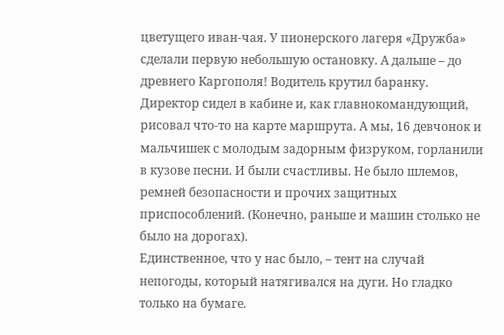цветущего иван-чая. У пионерского лагеря «Дружба» сделали первую небольшую остановку. А дальше – до древнего Каргополя! Водитель крутил баранку. Директор сидел в кабине и, как главнокомандующий, рисовал что-то на карте маршрута. А мы, 16 девчонок и мальчишек с молодым задорным физруком, горланили в кузове песни. И были счастливы. Не было шлемов, ремней безопасности и прочих защитных приспособлений. (Конечно, раньше и машин столько не было на дорогах).
Единственное, что у нас было, – тент на случай непогоды, который натягивался на дуги. Но гладко только на бумаге.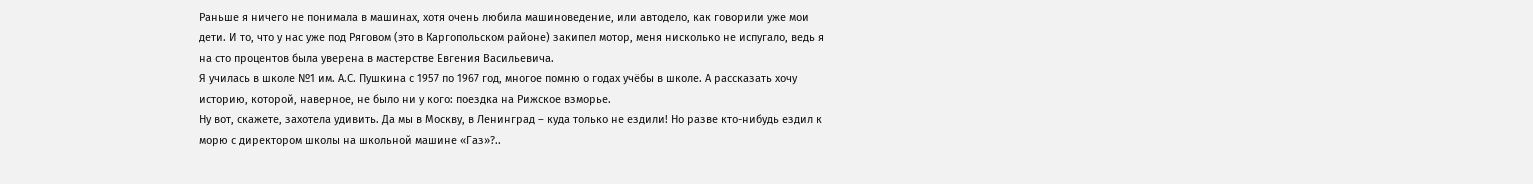Раньше я ничего не понимала в машинах, хотя очень любила машиноведение, или автодело, как говорили уже мои дети. И то, что у нас уже под Ряговом (это в Каргопольском районе) закипел мотор, меня нисколько не испугало, ведь я на сто процентов была уверена в мастерстве Евгения Васильевича.
Я училась в школе №1 им. А.С. Пушкина с 1957 по 1967 год, многое помню о годах учёбы в школе. А рассказать хочу историю, которой, наверное, не было ни у кого: поездка на Рижское взморье.
Ну вот, скажете, захотела удивить. Да мы в Москву, в Ленинград – куда только не ездили! Но разве кто-нибудь ездил к морю с директором школы на школьной машине «Газ»?..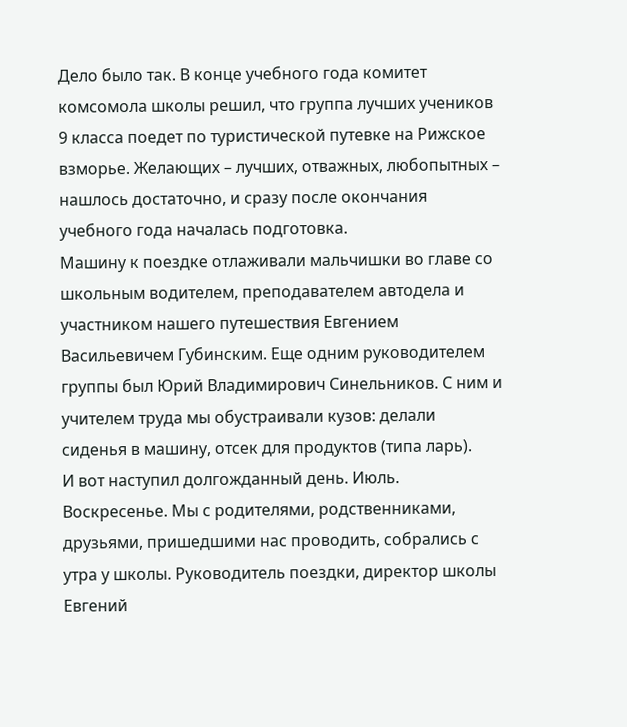Дело было так. В конце учебного года комитет комсомола школы решил, что группа лучших учеников 9 класса поедет по туристической путевке на Рижское взморье. Желающих – лучших, отважных, любопытных – нашлось достаточно, и сразу после окончания учебного года началась подготовка.
Машину к поездке отлаживали мальчишки во главе со школьным водителем, преподавателем автодела и участником нашего путешествия Евгением Васильевичем Губинским. Еще одним руководителем группы был Юрий Владимирович Синельников. С ним и учителем труда мы обустраивали кузов: делали сиденья в машину, отсек для продуктов (типа ларь).
И вот наступил долгожданный день. Июль. Воскресенье. Мы с родителями, родственниками, друзьями, пришедшими нас проводить, собрались с утра у школы. Руководитель поездки, директор школы Евгений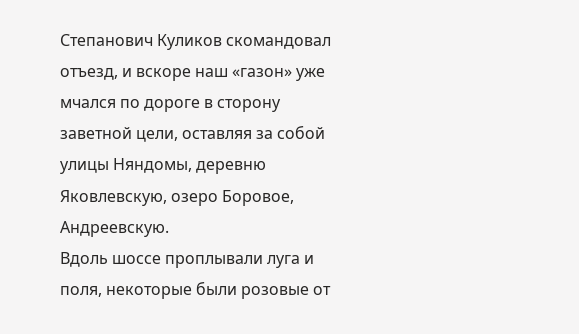Степанович Куликов скомандовал отъезд, и вскоре наш «газон» уже мчался по дороге в сторону заветной цели, оставляя за собой улицы Няндомы, деревню Яковлевскую, озеро Боровое, Андреевскую.
Вдоль шоссе проплывали луга и поля, некоторые были розовые от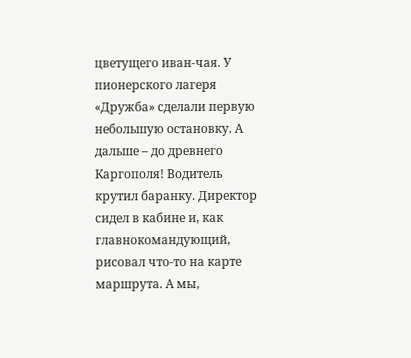цветущего иван-чая. У пионерского лагеря «Дружба» сделали первую небольшую остановку. А дальше – до древнего Каргополя! Водитель крутил баранку. Директор сидел в кабине и, как главнокомандующий, рисовал что-то на карте маршрута. А мы,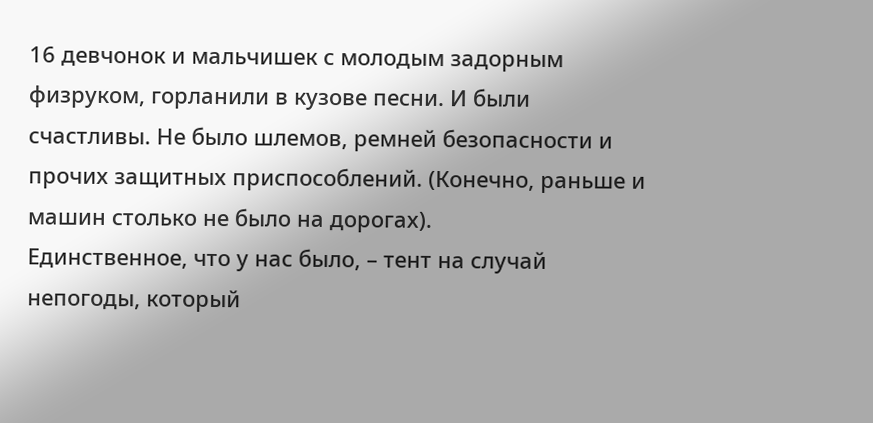16 девчонок и мальчишек с молодым задорным физруком, горланили в кузове песни. И были счастливы. Не было шлемов, ремней безопасности и прочих защитных приспособлений. (Конечно, раньше и машин столько не было на дорогах).
Единственное, что у нас было, – тент на случай непогоды, который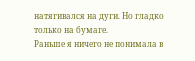натягивался на дуги. Но гладко только на бумаге.
Раньше я ничего не понимала в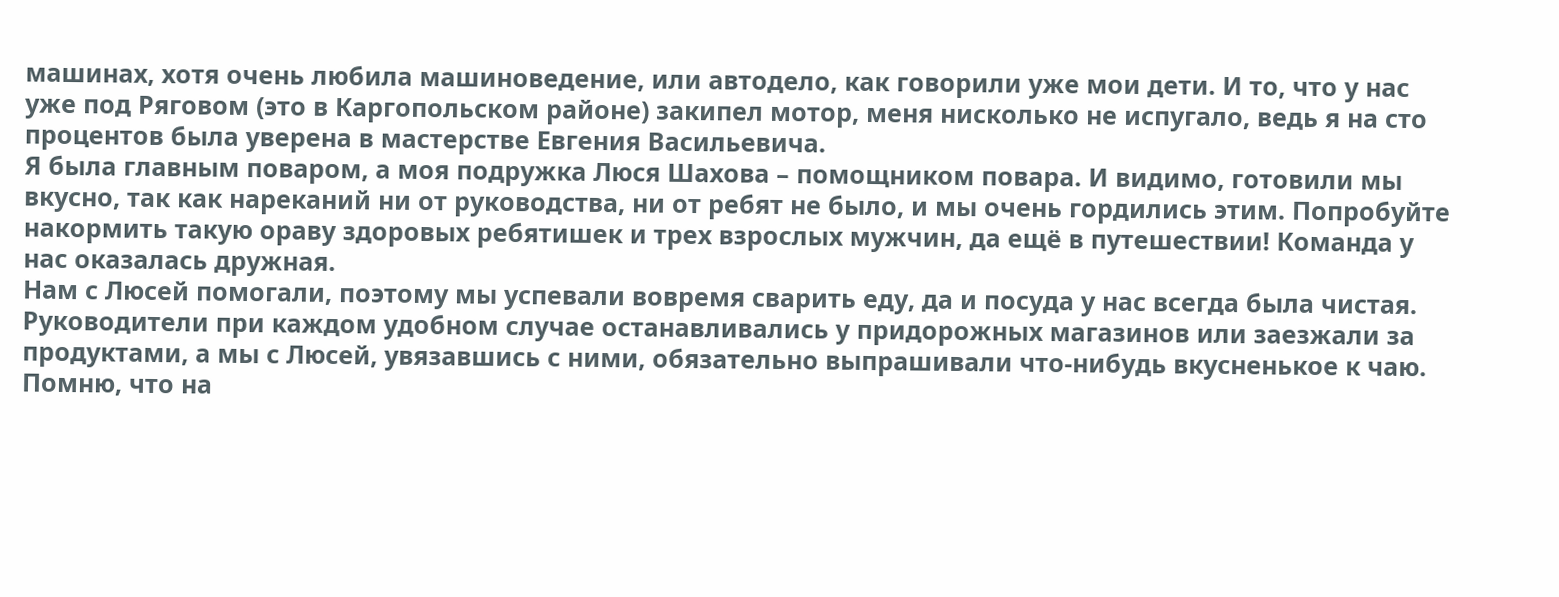машинах, хотя очень любила машиноведение, или автодело, как говорили уже мои дети. И то, что у нас уже под Ряговом (это в Каргопольском районе) закипел мотор, меня нисколько не испугало, ведь я на сто процентов была уверена в мастерстве Евгения Васильевича.
Я была главным поваром, а моя подружка Люся Шахова – помощником повара. И видимо, готовили мы вкусно, так как нареканий ни от руководства, ни от ребят не было, и мы очень гордились этим. Попробуйте накормить такую ораву здоровых ребятишек и трех взрослых мужчин, да ещё в путешествии! Команда у нас оказалась дружная.
Нам с Люсей помогали, поэтому мы успевали вовремя сварить еду, да и посуда у нас всегда была чистая.
Руководители при каждом удобном случае останавливались у придорожных магазинов или заезжали за продуктами, а мы с Люсей, увязавшись с ними, обязательно выпрашивали что-нибудь вкусненькое к чаю. Помню, что на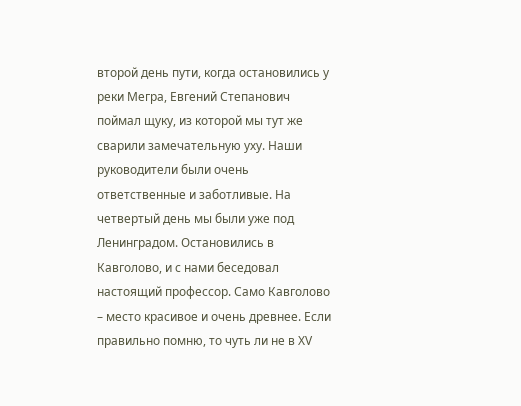второй день пути, когда остановились у реки Мегра, Евгений Степанович поймал щуку, из которой мы тут же сварили замечательную уху. Наши руководители были очень ответственные и заботливые. На четвертый день мы были уже под Ленинградом. Остановились в
Кавголово, и с нами беседовал настоящий профессор. Само Кавголово – место красивое и очень древнее. Если правильно помню, то чуть ли не в XV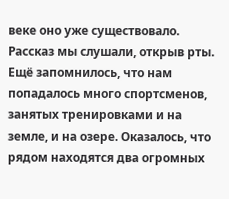веке оно уже существовало. Рассказ мы слушали, открыв рты. Ещё запомнилось, что нам попадалось много спортсменов, занятых тренировками и на земле, и на озере. Оказалось, что рядом находятся два огромных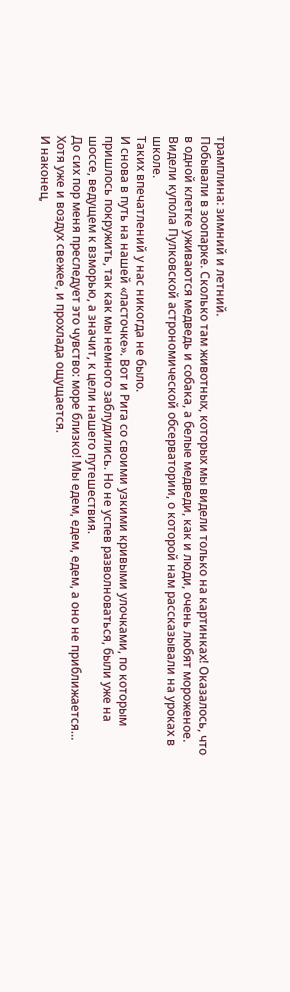трамплина: зимний и летний.
Побывали в зоопарке. Сколько там животных, которых мы видели только на картинках! Оказалось, что в одной клетке уживаются медведь и собака, а белые медведи, как и люди, очень любят мороженое. Видели купола Пулковской астрономической обсерватории, о которой нам рассказывали на уроках в школе.
Таких впечатлений у нас никогда не было.
И снова в путь на нашей «ласточке». Вот и Рига со своими узкими кривыми улочками, по которым пришлось покружить, так как мы немного заблудились. Но не успев разволноваться, были уже на шоссе, ведущем к взморью, а значит, к цели нашего путешествия.
До сих пор меня преследует это чувство: море близко! Мы едем, едем, едем, а оно не приближается… Хотя уже и воздух свежее, и прохлада ощущается.
И наконец,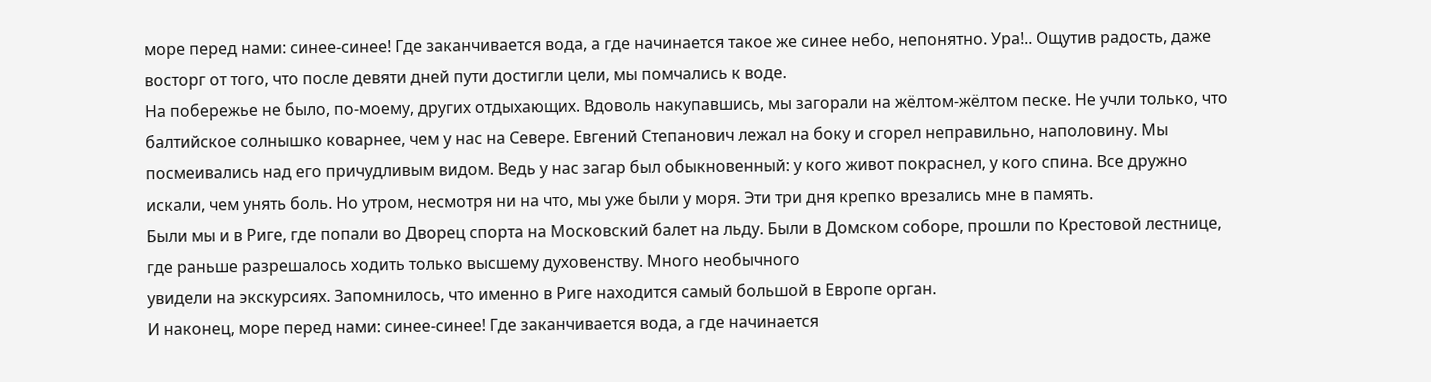море перед нами: синее-синее! Где заканчивается вода, а где начинается такое же синее небо, непонятно. Ура!.. Ощутив радость, даже
восторг от того, что после девяти дней пути достигли цели, мы помчались к воде.
На побережье не было, по-моему, других отдыхающих. Вдоволь накупавшись, мы загорали на жёлтом-жёлтом песке. Не учли только, что балтийское солнышко коварнее, чем у нас на Севере. Евгений Степанович лежал на боку и сгорел неправильно, наполовину. Мы посмеивались над его причудливым видом. Ведь у нас загар был обыкновенный: у кого живот покраснел, у кого спина. Все дружно искали, чем унять боль. Но утром, несмотря ни на что, мы уже были у моря. Эти три дня крепко врезались мне в память.
Были мы и в Риге, где попали во Дворец спорта на Московский балет на льду. Были в Домском соборе, прошли по Крестовой лестнице, где раньше разрешалось ходить только высшему духовенству. Много необычного
увидели на экскурсиях. Запомнилось, что именно в Риге находится самый большой в Европе орган.
И наконец, море перед нами: синее-синее! Где заканчивается вода, а где начинается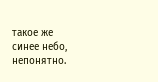такое же синее небо, непонятно.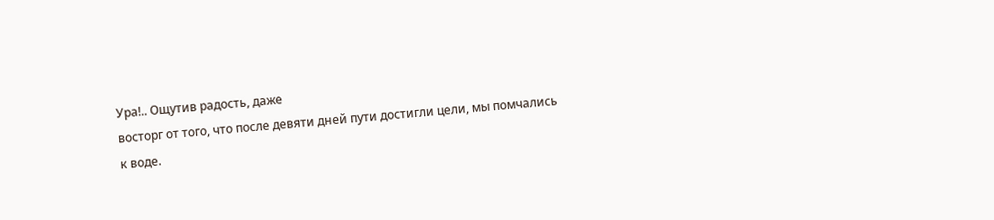Ура!.. Ощутив радость, даже
восторг от того, что после девяти дней пути достигли цели, мы помчались к воде.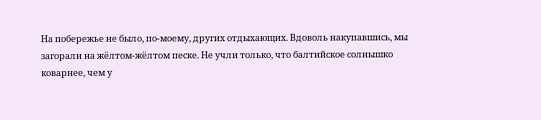На побережье не было, по-моему, других отдыхающих. Вдоволь накупавшись, мы загорали на жёлтом-жёлтом песке. Не учли только, что балтийское солнышко коварнее, чем у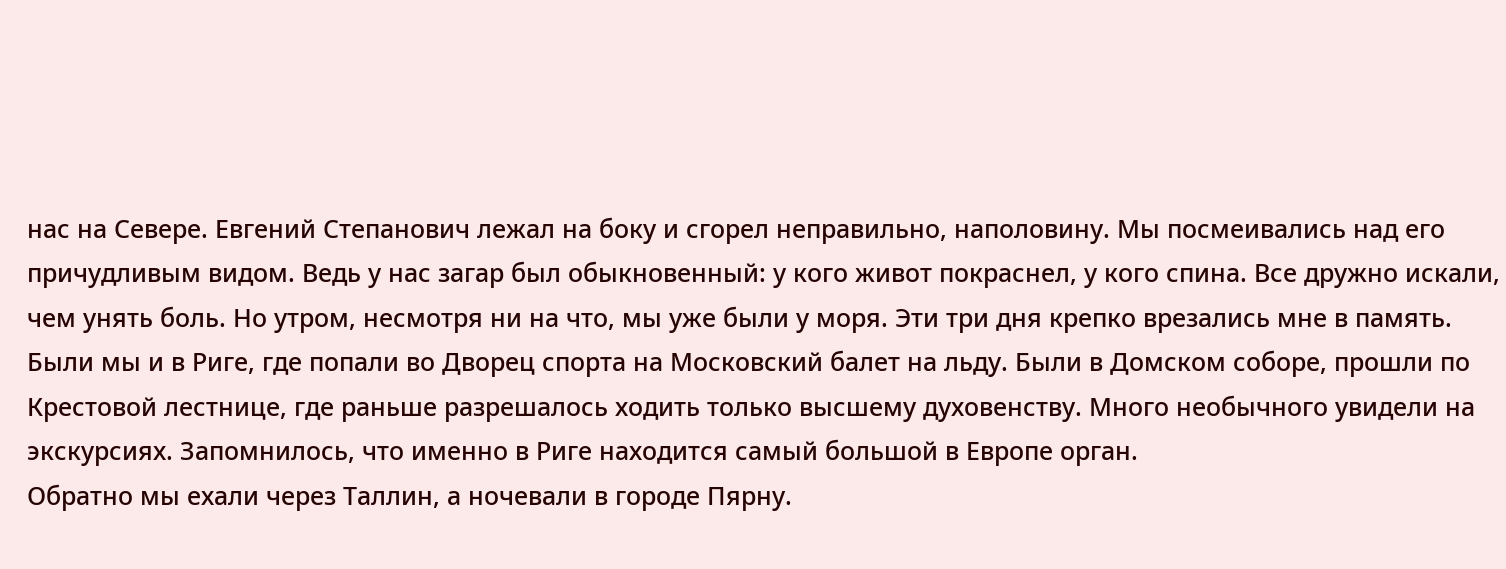нас на Севере. Евгений Степанович лежал на боку и сгорел неправильно, наполовину. Мы посмеивались над его причудливым видом. Ведь у нас загар был обыкновенный: у кого живот покраснел, у кого спина. Все дружно искали, чем унять боль. Но утром, несмотря ни на что, мы уже были у моря. Эти три дня крепко врезались мне в память.
Были мы и в Риге, где попали во Дворец спорта на Московский балет на льду. Были в Домском соборе, прошли по Крестовой лестнице, где раньше разрешалось ходить только высшему духовенству. Много необычного увидели на экскурсиях. Запомнилось, что именно в Риге находится самый большой в Европе орган.
Обратно мы ехали через Таллин, а ночевали в городе Пярну.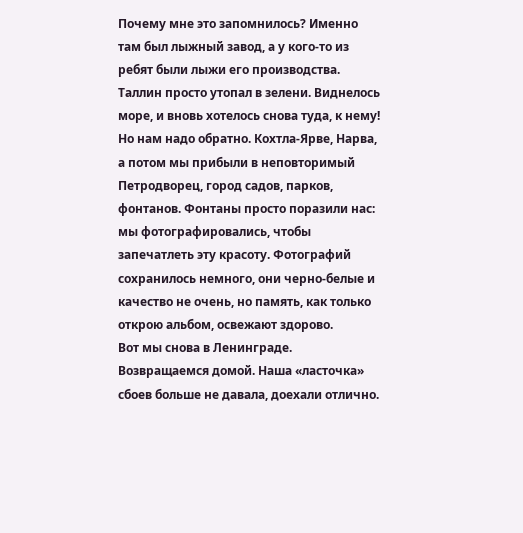Почему мне это запомнилось? Именно там был лыжный завод, а у кого-то из ребят были лыжи его производства. Таллин просто утопал в зелени. Виднелось море, и вновь хотелось снова туда, к нему!
Но нам надо обратно. Кохтла-Ярве, Нарва, а потом мы прибыли в неповторимый Петродворец, город садов, парков, фонтанов. Фонтаны просто поразили нас: мы фотографировались, чтобы запечатлеть эту красоту. Фотографий сохранилось немного, они черно-белые и качество не очень, но память, как только открою альбом, освежают здорово.
Вот мы снова в Ленинграде. Возвращаемся домой. Наша «ласточка» сбоев больше не давала, доехали отлично.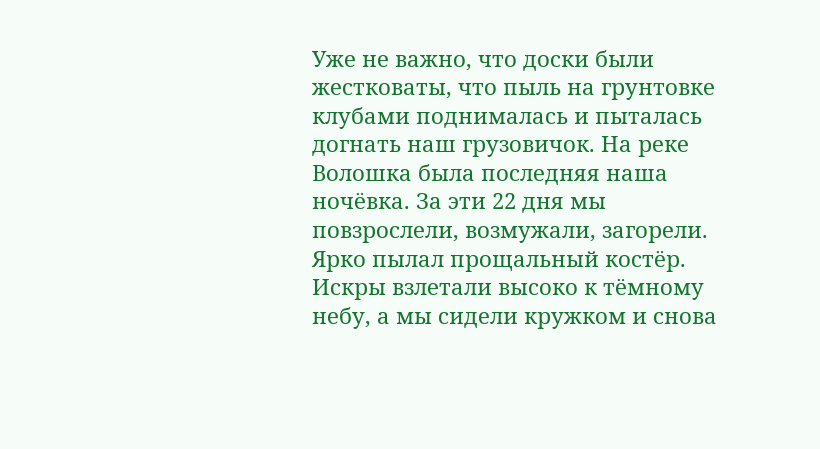Уже не важно, что доски были жестковаты, что пыль на грунтовке клубами поднималась и пыталась догнать наш грузовичок. На реке Волошка была последняя наша ночёвка. За эти 22 дня мы повзрослели, возмужали, загорели.
Ярко пылал прощальный костёр.
Искры взлетали высоко к тёмному небу, а мы сидели кружком и снова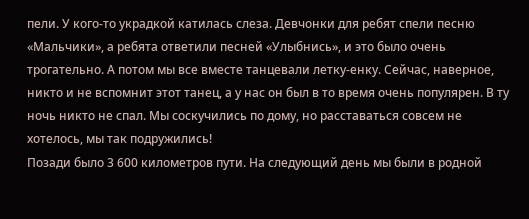пели. У кого-то украдкой катилась слеза. Девчонки для ребят спели песню «Мальчики», а ребята ответили песней «Улыбнись», и это было очень трогательно. А потом мы все вместе танцевали летку-енку. Сейчас, наверное, никто и не вспомнит этот танец, а у нас он был в то время очень популярен. В ту ночь никто не спал. Мы соскучились по дому, но расставаться совсем не хотелось, мы так подружились!
Позади было 3 600 километров пути. На следующий день мы были в родной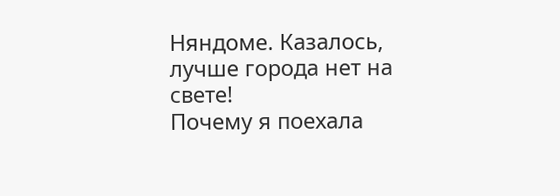Няндоме. Казалось, лучше города нет на свете!
Почему я поехала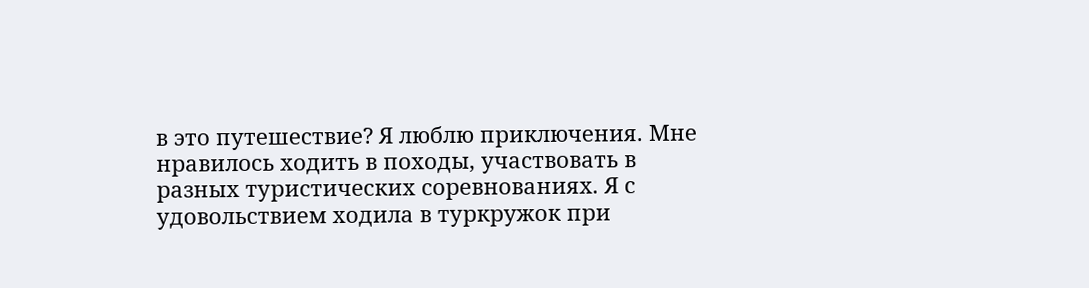в это путешествие? Я люблю приключения. Мне нравилось ходить в походы, участвовать в разных туристических соревнованиях. Я с удовольствием ходила в туркружок при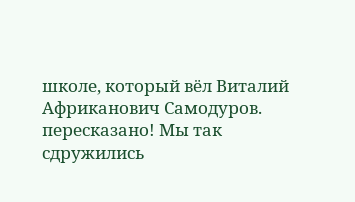школе, который вёл Виталий
Африканович Самодуров.
пересказано! Мы так сдружились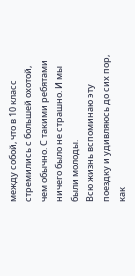между собой, что в 10 класс стремились с большей охотой, чем обычно. С такими ребятами ничего было не страшно. И мы были молоды.
Всю жизнь вспоминаю эту поездку и удивляюсь до сих пор, как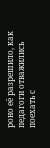роно её разрешило, как педагоги отважились поехать с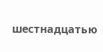шестнадцатью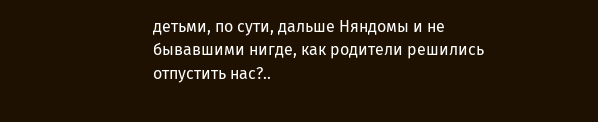детьми, по сути, дальше Няндомы и не бывавшими нигде, как родители решились
отпустить нас?..